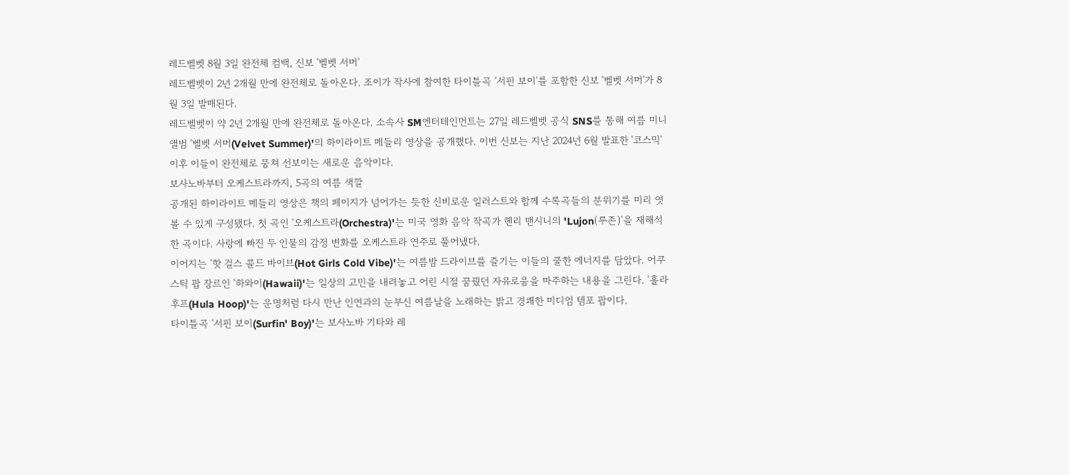레드벨벳 8월 3일 완전체 컴백, 신보 '벨벳 서머'
레드벨벳이 2년 2개월 만에 완전체로 돌아온다. 조이가 작사에 참여한 타이틀곡 '서핀 보이'를 포함한 신보 '벨벳 서머'가 8월 3일 발매된다.
레드벨벳이 약 2년 2개월 만에 완전체로 돌아온다. 소속사 SM엔터테인먼트는 27일 레드벨벳 공식 SNS를 통해 여름 미니앨범 '벨벳 서머(Velvet Summer)'의 하이라이트 메들리 영상을 공개했다. 이번 신보는 지난 2024년 6월 발표한 '코스믹' 이후 이들이 완전체로 뭉쳐 선보이는 새로운 음악이다.
보사노바부터 오케스트라까지, 5곡의 여름 색깔
공개된 하이라이트 메들리 영상은 책의 페이지가 넘어가는 듯한 신비로운 일러스트와 함께 수록곡들의 분위기를 미리 엿볼 수 있게 구성됐다. 첫 곡인 '오케스트라(Orchestra)'는 미국 영화 음악 작곡가 헨리 맨시니의 'Lujon(루존)'을 재해석한 곡이다. 사랑에 빠진 두 인물의 감정 변화를 오케스트라 연주로 풀어냈다.
이어지는 '핫 걸스 콜드 바이브(Hot Girls Cold Vibe)'는 여름밤 드라이브를 즐기는 이들의 쿨한 에너지를 담았다. 어쿠스틱 팝 장르인 '하와이(Hawaii)'는 일상의 고민을 내려놓고 어린 시절 꿈꿨던 자유로움을 마주하는 내용을 그린다. '훌라후프(Hula Hoop)'는 운명처럼 다시 만난 인연과의 눈부신 여름날을 노래하는 밝고 경쾌한 미디엄 템포 팝이다.
타이틀곡 '서핀 보이(Surfin' Boy)'는 보사노바 기타와 레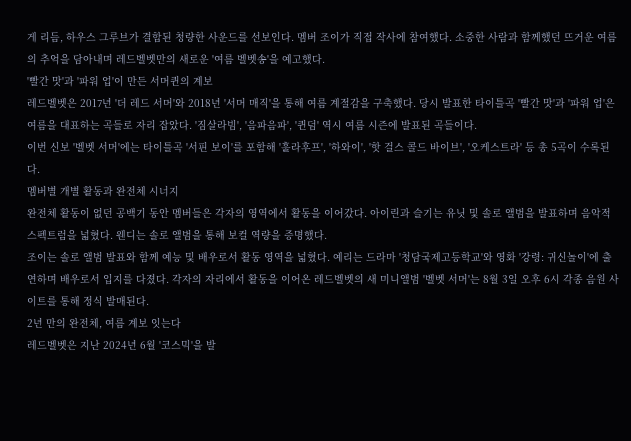게 리듬, 하우스 그루브가 결합된 청량한 사운드를 선보인다. 멤버 조이가 직접 작사에 참여했다. 소중한 사람과 함께했던 뜨거운 여름의 추억을 담아내며 레드벨벳만의 새로운 '여름 벨벳송'을 예고했다.
'빨간 맛'과 '파워 업'이 만든 서머퀸의 계보
레드벨벳은 2017년 '더 레드 서머'와 2018년 '서머 매직'을 통해 여름 계절감을 구축했다. 당시 발표한 타이틀곡 '빨간 맛'과 '파워 업'은 여름을 대표하는 곡들로 자리 잡았다. '짐살라빔', '음파음파', '퀸덤' 역시 여름 시즌에 발표된 곡들이다.
이번 신보 '벨벳 서머'에는 타이틀곡 '서핀 보이'를 포함해 '훌라후프', '하와이', '핫 걸스 콜드 바이브', '오케스트라' 등 총 5곡이 수록된다.
멤버별 개별 활동과 완전체 시너지
완전체 활동이 없던 공백기 동안 멤버들은 각자의 영역에서 활동을 이어갔다. 아이린과 슬기는 유닛 및 솔로 앨범을 발표하며 음악적 스펙트럼을 넓혔다. 웬디는 솔로 앨범을 통해 보컬 역량을 증명했다.
조이는 솔로 앨범 발표와 함께 예능 및 배우로서 활동 영역을 넓혔다. 예리는 드라마 '청담국제고등학교'와 영화 '강령: 귀신놀이'에 출연하며 배우로서 입지를 다졌다. 각자의 자리에서 활동을 이어온 레드벨벳의 새 미니앨범 '벨벳 서머'는 8월 3일 오후 6시 각종 음원 사이트를 통해 정식 발매된다.
2년 만의 완전체, 여름 계보 잇는다
레드벨벳은 지난 2024년 6월 '코스믹'을 발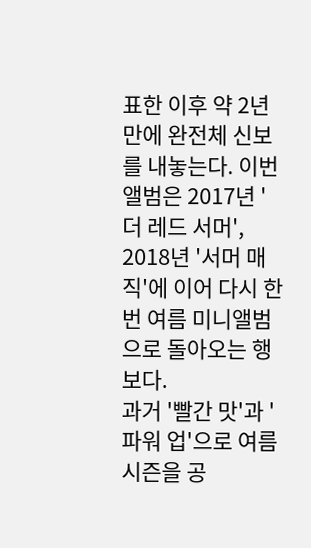표한 이후 약 2년 만에 완전체 신보를 내놓는다. 이번 앨범은 2017년 '더 레드 서머', 2018년 '서머 매직'에 이어 다시 한번 여름 미니앨범으로 돌아오는 행보다.
과거 '빨간 맛'과 '파워 업'으로 여름 시즌을 공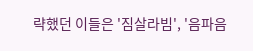략했던 이들은 '짐살라빔', '음파음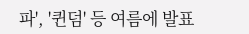파', '퀸덤' 등 여름에 발표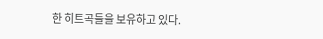한 히트곡들을 보유하고 있다.